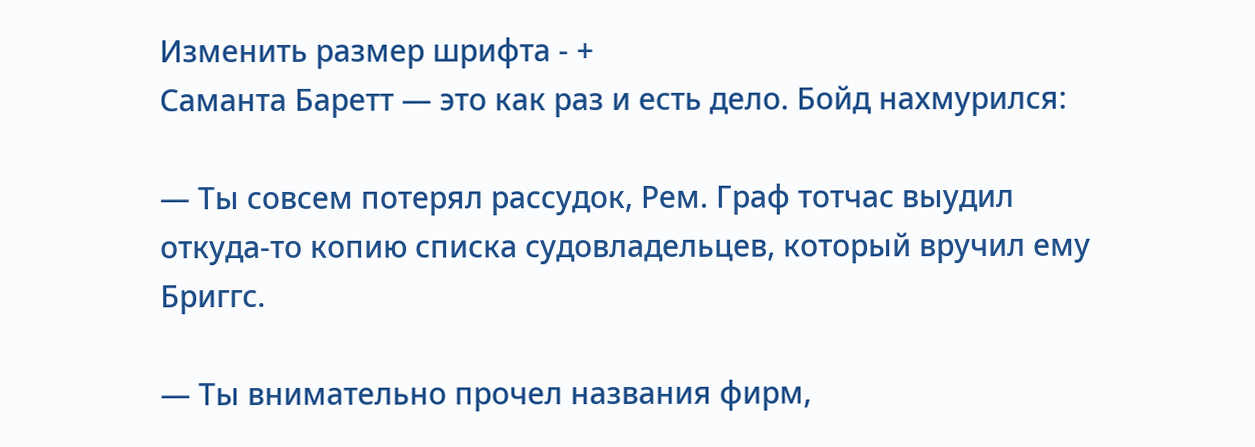Изменить размер шрифта - +
Саманта Баретт — это как раз и есть дело. Бойд нахмурился:

— Ты совсем потерял рассудок, Рем. Граф тотчас выудил откуда-то копию списка судовладельцев, который вручил ему Бриггс.

— Ты внимательно прочел названия фирм,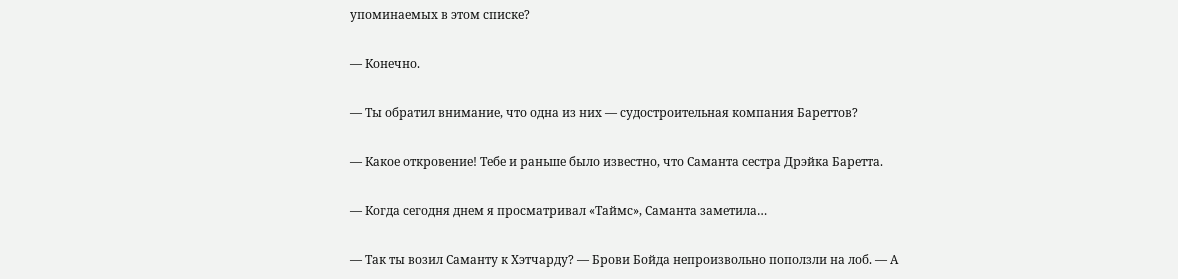упоминаемых в этом списке?

— Конечно.

— Ты обратил внимание, что одна из них — судостроительная компания Бареттов?

— Какое откровение! Тебе и раньше было известно, что Саманта сестра Дрэйка Баретта.

— Когда сегодня днем я просматривал «Таймс», Саманта заметила…

— Так ты возил Саманту к Хэтчарду? — Брови Бойда непроизвольно поползли на лоб. — А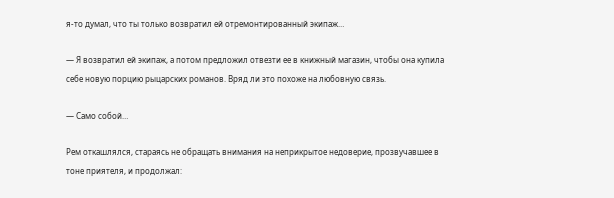я-то думал, что ты только возвратил ей отремонтированный экипаж…

— Я возвратил ей экипаж, а потом предложил отвезти ее в книжный магазин, чтобы она купила себе новую порцию рыцарских романов. Вряд ли это похоже на любовную связь.

— Само собой…

Рем откашлялся, стараясь не обращать внимания на неприкрытое недоверие, прозвучавшее в тоне приятеля, и продолжал: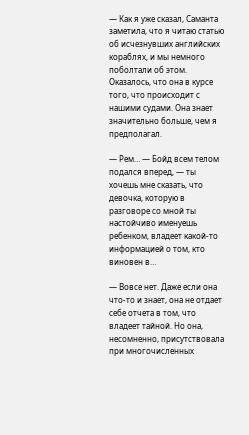— Как я уже сказал, Саманта заметила, что я читаю статью об исчезнувших английских кораблях, и мы немного поболтали об этом. Оказалось, что она в курсе того, что происходит с нашими судами. Она знает значительно больше, чем я предполагал.

— Рем… — Бойд всем телом подался вперед, — ты хочешь мне сказать, что девочка, которую в разговоре со мной ты настойчиво именуешь ребенком, владеет какой-то информацией о том, кто виновен в…

— Вовсе нет. Даже если она что-то и знает, она не отдает себе отчета в том, что владеет тайной. Но она, несомненно, присутствовала при многочисленных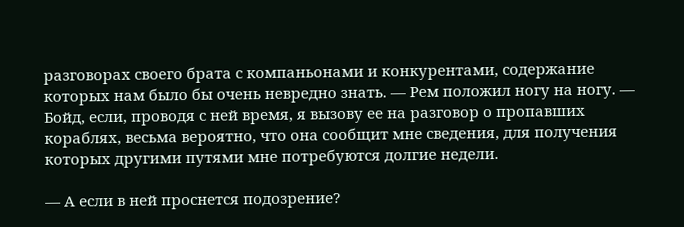разговорах своего брата с компаньонами и конкурентами, содержание которых нам было бы очень невредно знать. — Рем положил ногу на ногу. — Бойд, если, проводя с ней время, я вызову ее на разговор о пропавших кораблях, весьма вероятно, что она сообщит мне сведения, для получения которых другими путями мне потребуются долгие недели.

— А если в ней проснется подозрение?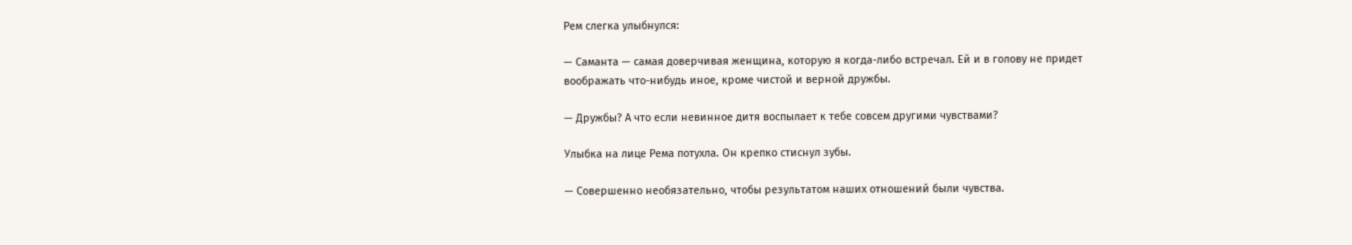Рем слегка улыбнулся:

— Саманта — самая доверчивая женщина, которую я когда-либо встречал. Ей и в голову не придет воображать что-нибудь иное, кроме чистой и верной дружбы.

— Дружбы? А что если невинное дитя воспылает к тебе совсем другими чувствами?

Улыбка на лице Рема потухла. Он крепко стиснул зубы.

— Совершенно необязательно, чтобы результатом наших отношений были чувства.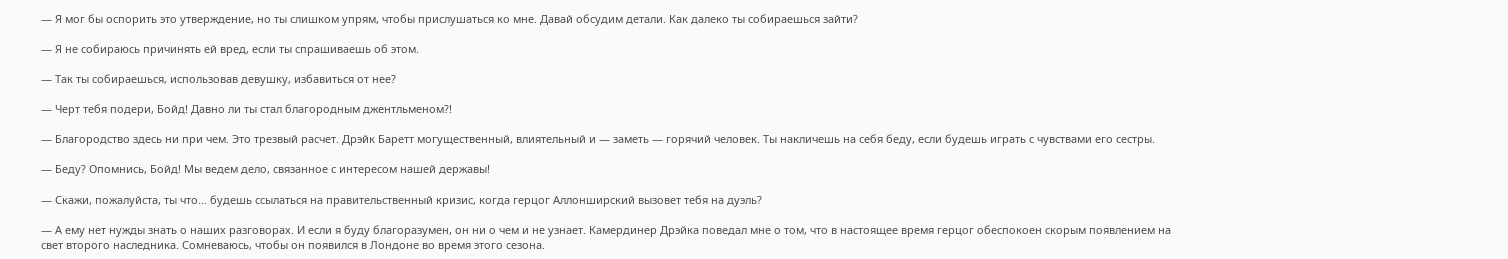— Я мог бы оспорить это утверждение, но ты слишком упрям, чтобы прислушаться ко мне. Давай обсудим детали. Как далеко ты собираешься зайти?

— Я не собираюсь причинять ей вред, если ты спрашиваешь об этом.

— Так ты собираешься, использовав девушку, избавиться от нее?

— Черт тебя подери, Бойд! Давно ли ты стал благородным джентльменом?!

— Благородство здесь ни при чем. Это трезвый расчет. Дрэйк Баретт могущественный, влиятельный и — заметь — горячий человек. Ты накличешь на себя беду, если будешь играть с чувствами его сестры.

— Беду? Опомнись, Бойд! Мы ведем дело, связанное с интересом нашей державы!

— Скажи, пожалуйста, ты что… будешь ссылаться на правительственный кризис, когда герцог Аллонширский вызовет тебя на дуэль?

— А ему нет нужды знать о наших разговорах. И если я буду благоразумен, он ни о чем и не узнает. Камердинер Дрэйка поведал мне о том, что в настоящее время герцог обеспокоен скорым появлением на свет второго наследника. Сомневаюсь, чтобы он появился в Лондоне во время этого сезона.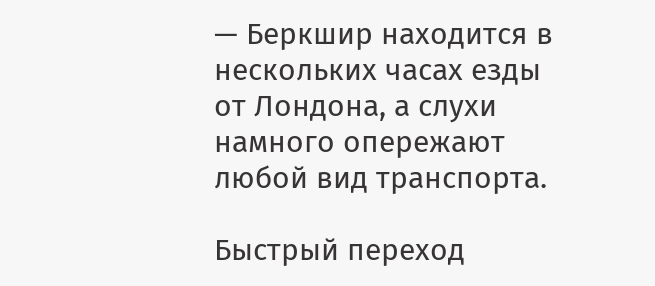— Беркшир находится в нескольких часах езды от Лондона, а слухи намного опережают любой вид транспорта.

Быстрый переход